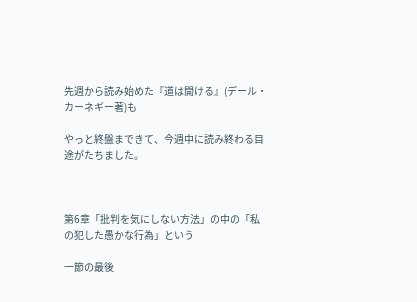先週から読み始めた『道は開ける』(デール・カーネギー著)も

やっと終盤まできて、今週中に読み終わる目途がたちました。



第6章「批判を気にしない方法」の中の「私の犯した愚かな行為」という

一節の最後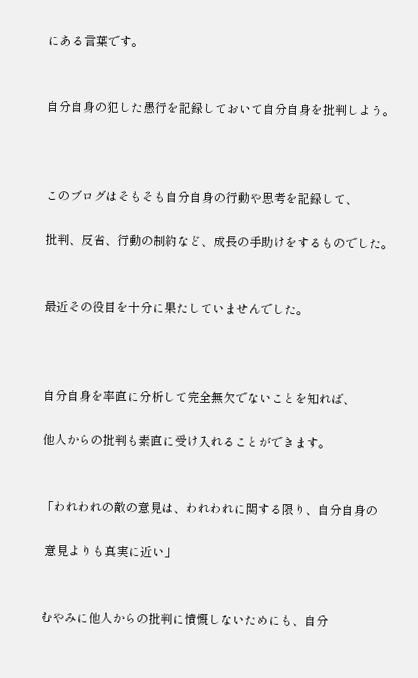にある言葉です。


自分自身の犯した愚行を記録しておいて自分自身を批判しよう。



このブログはそもそも自分自身の行動や思考を記録して、

批判、反省、行動の制約など、成長の手助けをするものでした。


最近その役目を十分に果たしていませんでした。



自分自身を率直に分析して完全無欠でないことを知れば、

他人からの批判も素直に受け入れることができます。


「われわれの敵の意見は、われわれに関する限り、自分自身の

 意見よりも真実に近い」


むやみに他人からの批判に憤慨しないためにも、自分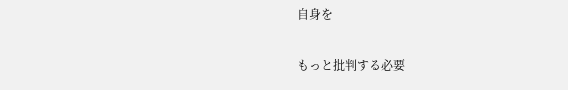自身を

もっと批判する必要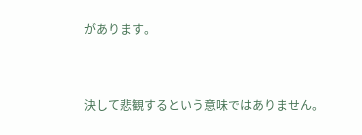があります。


決して悲観するという意味ではありません。